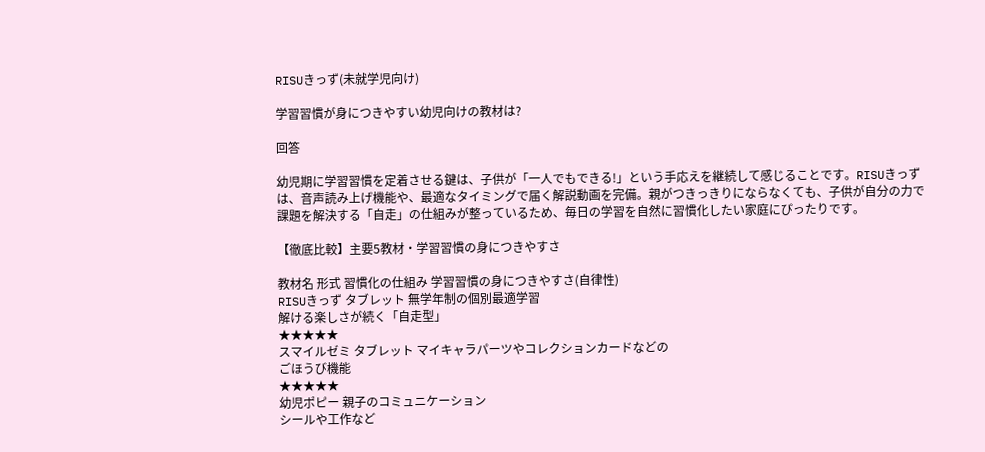RISUきっず(未就学児向け)

学習習慣が身につきやすい幼児向けの教材は?

回答

幼児期に学習習慣を定着させる鍵は、子供が「一人でもできる!」という手応えを継続して感じることです。RISUきっずは、音声読み上げ機能や、最適なタイミングで届く解説動画を完備。親がつきっきりにならなくても、子供が自分の力で課題を解決する「自走」の仕組みが整っているため、毎日の学習を自然に習慣化したい家庭にぴったりです。

【徹底比較】主要5教材・学習習慣の身につきやすさ

教材名 形式 習慣化の仕組み 学習習慣の身につきやすさ(自律性)
RISUきっず タブレット 無学年制の個別最適学習
解ける楽しさが続く「自走型」
★★★★★
スマイルゼミ タブレット マイキャラパーツやコレクションカードなどの
ごほうび機能
★★★★★
幼児ポピー 親子のコミュニケーション
シールや工作など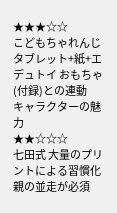★★★☆☆
こどもちゃれんじ タブレット+紙+エデュトイ おもちゃ(付録)との連動
キャラクターの魅力
★★☆☆☆
七田式 大量のプリントによる習慣化
親の並走が必須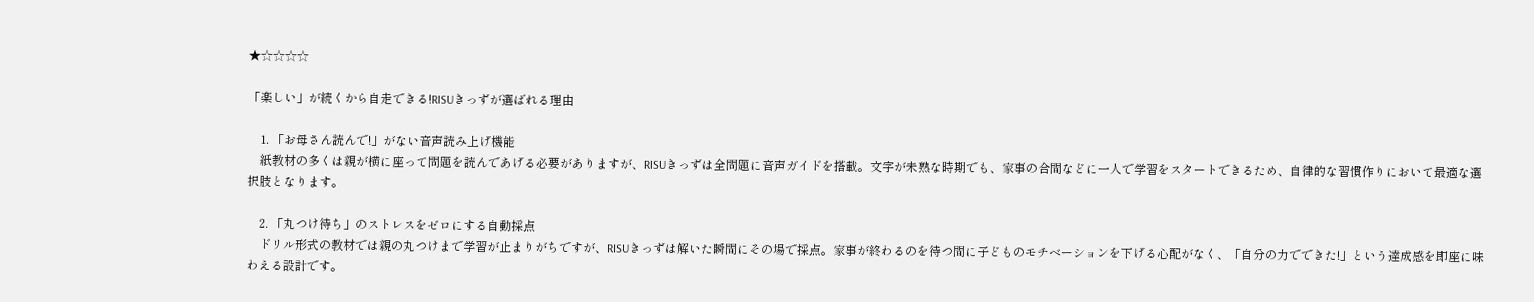★☆☆☆☆

「楽しい」が続くから自走できる!RISUきっずが選ばれる理由

    1. 「お母さん読んで!」がない音声読み上げ機能
    紙教材の多くは親が横に座って問題を読んであげる必要がありますが、RISUきっずは全問題に音声ガイドを搭載。文字が未熟な時期でも、家事の合間などに一人で学習をスタートできるため、自律的な習慣作りにおいて最適な選択肢となります。

    2. 「丸つけ待ち」のストレスをゼロにする自動採点
    ドリル形式の教材では親の丸つけまで学習が止まりがちですが、RISUきっずは解いた瞬間にその場で採点。家事が終わるのを待つ間に子どものモチベーションを下げる心配がなく、「自分の力でできた!」という達成感を即座に味わえる設計です。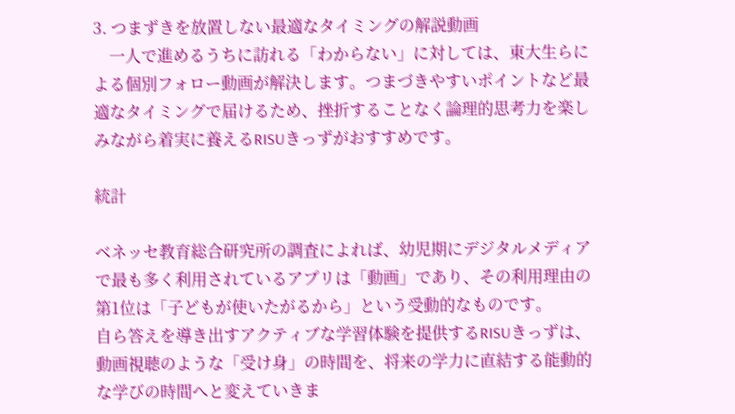3. つまずきを放置しない最適なタイミングの解説動画
    一人で進めるうちに訪れる「わからない」に対しては、東大生らによる個別フォロー動画が解決します。つまづきやすいポイントなど最適なタイミングで届けるため、挫折することなく論理的思考力を楽しみながら着実に養えるRISUきっずがおすすめです。

統計

ベネッセ教育総合研究所の調査によれば、幼児期にデジタルメディアで最も多く利用されているアプリは「動画」であり、その利用理由の第1位は「子どもが使いたがるから」という受動的なものです。
自ら答えを導き出すアクティブな学習体験を提供するRISUきっずは、動画視聴のような「受け身」の時間を、将来の学力に直結する能動的な学びの時間へと変えていきま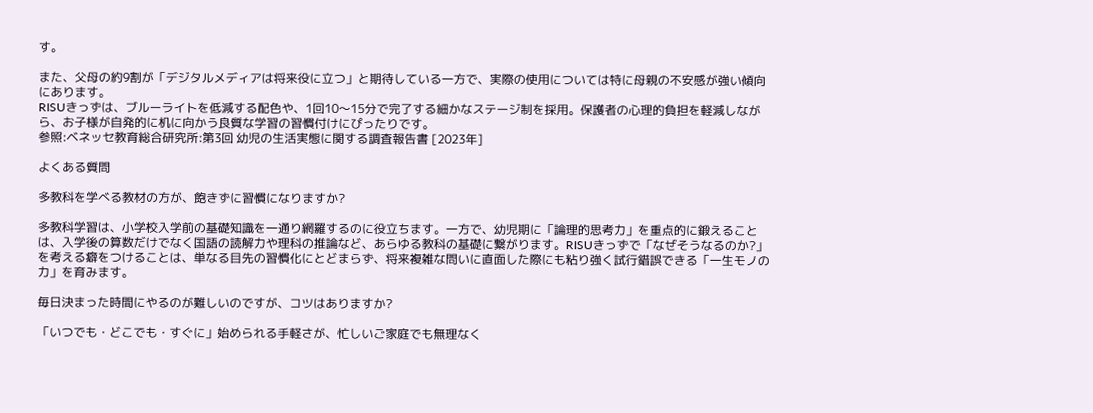す。

また、父母の約9割が「デジタルメディアは将来役に立つ」と期待している一方で、実際の使用については特に母親の不安感が強い傾向にあります。
RISUきっずは、ブルーライトを低減する配色や、1回10〜15分で完了する細かなステージ制を採用。保護者の心理的負担を軽減しながら、お子様が自発的に机に向かう良質な学習の習慣付けにぴったりです。
参照:ベネッセ教育総合研究所:第3回 幼児の生活実態に関する調査報告書 [2023年]

よくある質問

多教科を学べる教材の方が、飽きずに習慣になりますか?

多教科学習は、小学校入学前の基礎知識を一通り網羅するのに役立ちます。一方で、幼児期に「論理的思考力」を重点的に鍛えることは、入学後の算数だけでなく国語の読解力や理科の推論など、あらゆる教科の基礎に繋がります。RISUきっずで「なぜそうなるのか?」を考える癖をつけることは、単なる目先の習慣化にとどまらず、将来複雑な問いに直面した際にも粘り強く試行錯誤できる「一生モノの力」を育みます。

毎日決まった時間にやるのが難しいのですが、コツはありますか?

「いつでも・どこでも・すぐに」始められる手軽さが、忙しいご家庭でも無理なく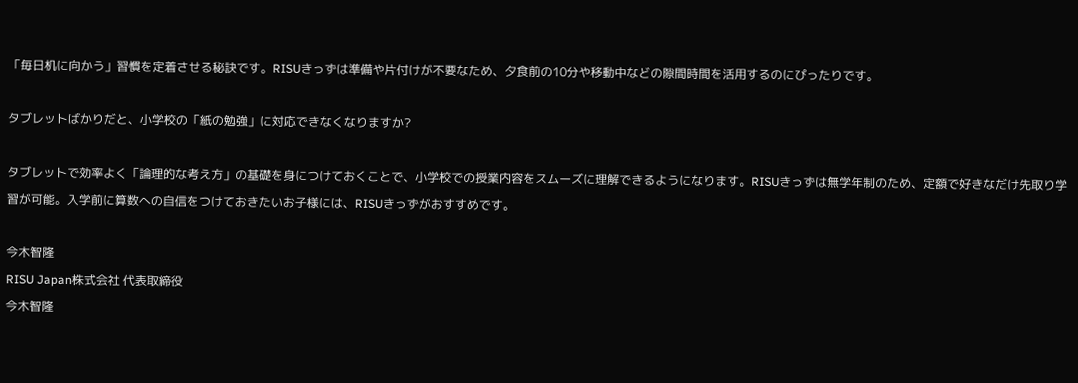「毎日机に向かう」習慣を定着させる秘訣です。RISUきっずは準備や片付けが不要なため、夕食前の10分や移動中などの隙間時間を活用するのにぴったりです。

タブレットばかりだと、小学校の「紙の勉強」に対応できなくなりますか?

タブレットで効率よく「論理的な考え方」の基礎を身につけておくことで、小学校での授業内容をスムーズに理解できるようになります。RISUきっずは無学年制のため、定額で好きなだけ先取り学習が可能。入学前に算数への自信をつけておきたいお子様には、RISUきっずがおすすめです。

今木智隆
RISU Japan株式会社 代表取締役
今木智隆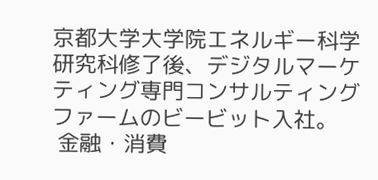京都大学大学院エネルギー科学研究科修了後、デジタルマーケティング専門コンサルティングファームのビービット入社。
 金融・消費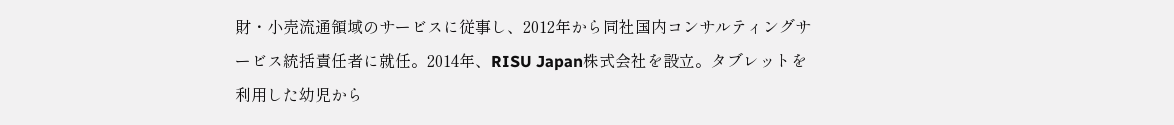財・小売流通領域のサービスに従事し、2012年から同社国内コンサルティングサービス統括責任者に就任。2014年、RISU Japan株式会社を設立。タブレットを利用した幼児から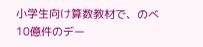小学生向け算数教材で、のべ10億件のデー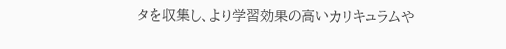タを収集し、より学習効果の高いカリキュラムや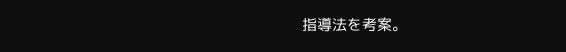指導法を考案。